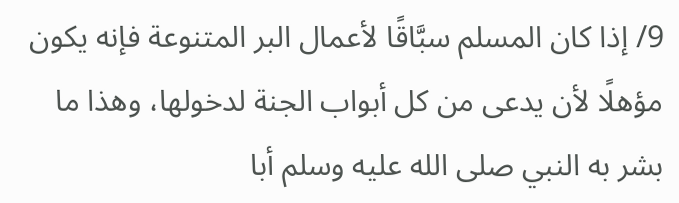9/ إذا كان المسلم سبَّاقًا لأعمال البر المتنوعة فإنه يكون مؤهلًا لأن يدعى من كل أبواب الجنة لدخولها، وهذا ما بشر به النبي صلى الله عليه وسلم أبا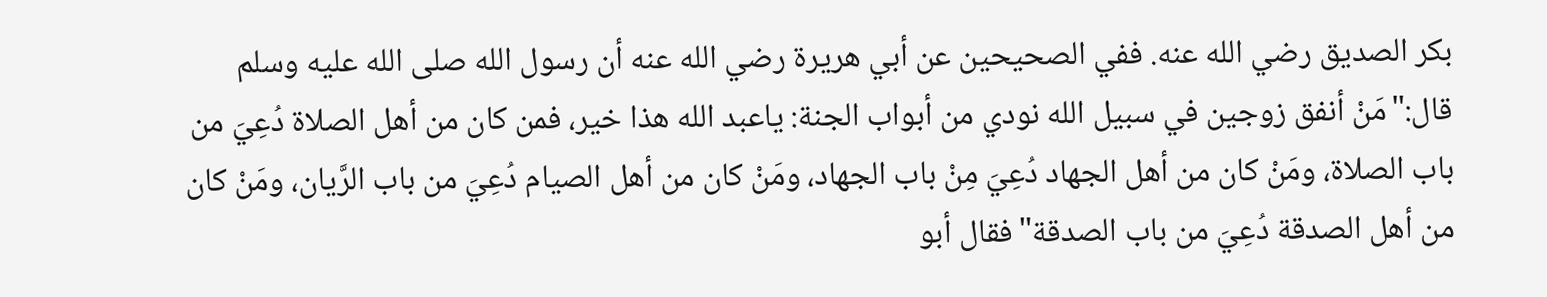بكر الصديق رضي الله عنه. ففي الصحيحين عن أبي هريرة رضي الله عنه أن رسول الله صلى الله عليه وسلم قال:"مَنْ أنفق زوجين في سبيل الله نودي من أبواب الجنة: ياعبد الله هذا خير، فمن كان من أهل الصلاة دُعِيَ من باب الصلاة، ومَنْ كان من أهل الجهاد دُعِيَ مِنْ باب الجهاد، ومَنْ كان من أهل الصيام دُعِيَ من باب الرَّيان، ومَنْ كان من أهل الصدقة دُعِيَ من باب الصدقة"فقال أبو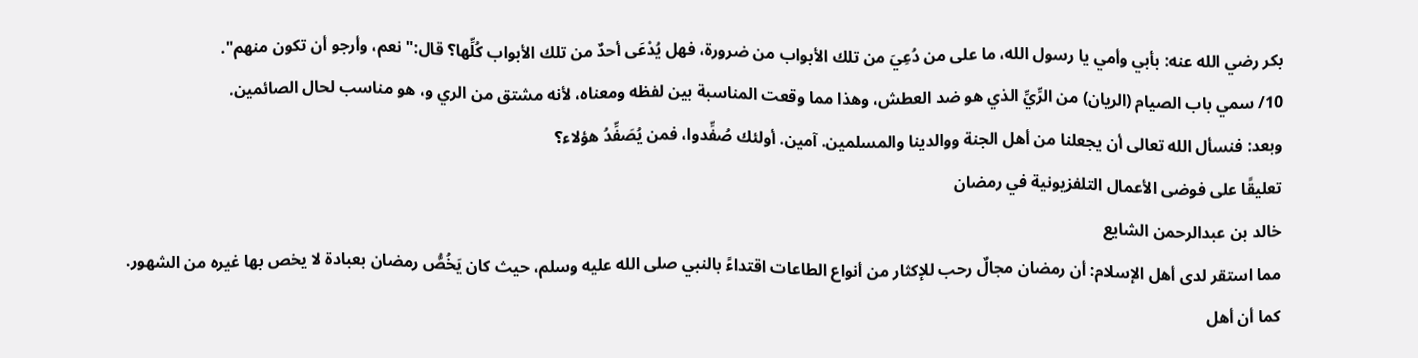بكر رضي الله عنه: بأبي وأمي يا رسول الله، ما على من دُعِيَ من تلك الأبواب من ضرورة، فهل يُدْعَى أحدٌ من تلك الأبواب كُلِّها؟ قال:"نعم، وأرجو أن تكون منهم".
10/ سمي باب الصيام (الريان) من الرِّيِّ الذي هو ضد العطش، وهذا مما وقعت المناسبة بين لفظه ومعناه، لأنه مشتق من الري و، هو مناسب لحال الصائمين.
وبعد: فنسأل الله تعالى أن يجعلنا من أهل الجنة ووالدينا والمسلمين. آمين. أولئك صُفِّدوا، فمن يُصَفِّدُ هؤلاء؟
تعليقًا على فوضى الأعمال التلفزيونية في رمضان
خالد بن عبدالرحمن الشايع
مما استقر لدى أهل الإسلام: أن رمضان مجالٌ رحب للإكثار من أنواع الطاعات اقتداءً بالنبي صلى الله عليه وسلم، حيث كان يَخُصُّ رمضان بعبادة لا يخص بها غيره من الشهور.
كما أن أهل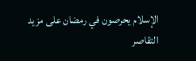الإسلام يحرصون في رمضان على مزيد التقاصر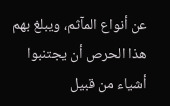عن أنواع المآثم، ويبلغ بهم هذا الحرص أن يجتنبوا أشياء من قبيل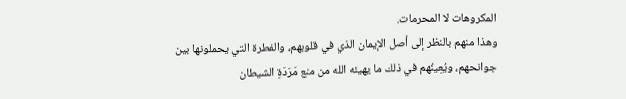المكروهات لا المحرمات.
وهذا منهم بالنظر إلى أصل الإيمان الذي في قلوبهم، والفطرة التي يحملونها بين جوانحهم، ويُعِينُهم في ذلك ما يهيئه الله من منع مَرَدَةِ الشيطان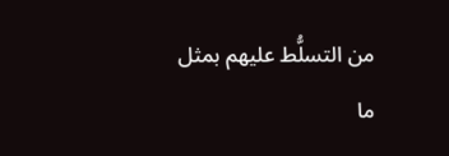من التسلُّط عليهم بمثل ما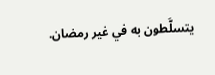يتسلَّطون به في غير رمضان.